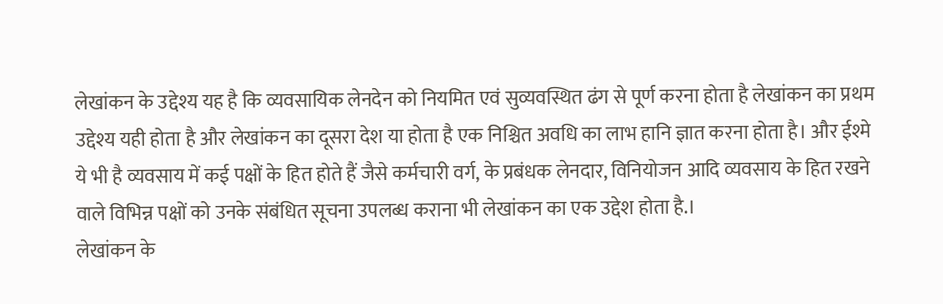लेखांकन के उद्देश्य यह है कि व्यवसायिक लेनदेन को नियमित एवं सुव्यवस्थित ढंग से पूर्ण करना होता है लेखांकन का प्रथम उद्देश्य यही होता है और लेखांकन का दूसरा देश या होता है एक निश्चित अवधि का लाभ हानि ज्ञात करना होता है। और ईश्मे ये भी है व्यवसाय में कई पक्षों के हित होते हैं जैसे कर्मचारी वर्ग, के प्रबंधक लेनदार, विनियोजन आदि व्यवसाय के हित रखने वाले विभिन्न पक्षों को उनके संबंधित सूचना उपलब्ध कराना भी लेखांकन का एक उद्देश होता है.।
लेखांकन के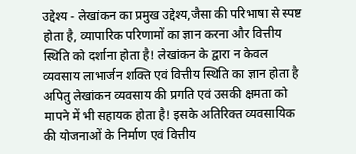उद्देश्य - लेखांकन का प्रमुख उद्देश्य,जैसा की परिभाषा से स्पष्ट होता है, व्यापारिक परिणामों का ज्ञान करना और वित्तीय स्थिति को दर्शाना होता है! लेखांकन के द्वारा न केवल व्यवसाय लाभार्जन शक्ति एवं वित्तीय स्थिति का ज्ञान होता है अपितु लेखांकन व्यवसाय की प्रगति एवं उसकी क्षमता को मापने में भी सहायक होता है! इसके अतिरिक्त व्यवसायिक की योजनाओं के निर्माण एवं वित्तीय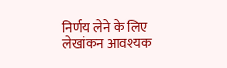निर्णय लेने के लिए लेखांकन आवश्यक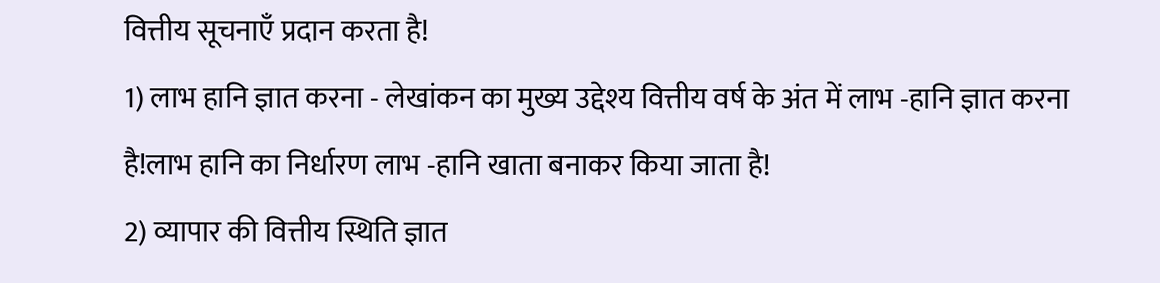वित्तीय सूचनाएँ प्रदान करता है!
1) लाभ हानि ज्ञात करना - लेखांकन का मुख्य उद्देश्य वित्तीय वर्ष के अंत में लाभ -हानि ज्ञात करना है!लाभ हानि का निर्धारण लाभ -हानि खाता बनाकर किया जाता है!
2) व्यापार की वित्तीय स्थिति ज्ञात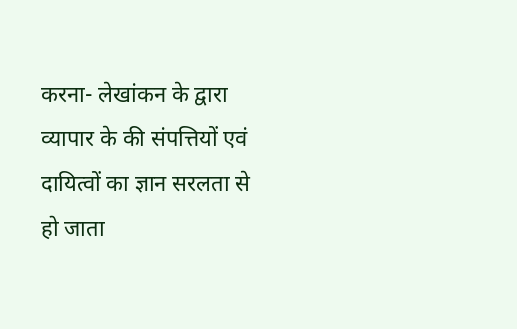करना- लेखांकन के द्वारा व्यापार के की संपत्तियों एवं दायित्वों का ज्ञान सरलता से हो जाता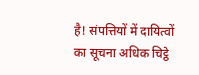है! संपत्तियों में दायित्वों का सूचना अधिक चिट्ठे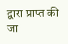द्वारा प्राप्त की जा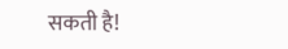सकती है!